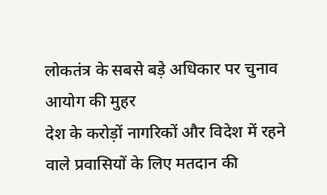लोकतंत्र के सबसे बड़े अधिकार पर चुनाव आयोग की मुहर
देश के करोड़ों नागरिकों और विदेश में रहने वाले प्रवासियों के लिए मतदान की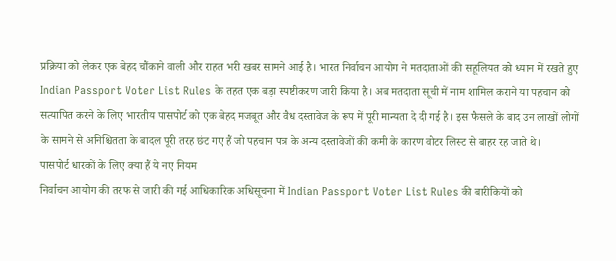प्रक्रिया को लेकर एक बेहद चौंकाने वाली और राहत भरी खबर सामने आई है। भारत निर्वाचन आयोग ने मतदाताओं की सहूलियत को ध्यान में रखते हुए Indian Passport Voter List Rules के तहत एक बड़ा स्पष्टीकरण जारी किया है। अब मतदाता सूची में नाम शामिल कराने या पहचान को सत्यापित करने के लिए भारतीय पासपोर्ट को एक बेहद मजबूत और वैध दस्तावेज के रूप में पूरी मान्यता दे दी गई है। इस फैसले के बाद उन लाखों लोगों के सामने से अनिश्चितता के बादल पूरी तरह छंट गए हैं जो पहचान पत्र के अन्य दस्तावेजों की कमी के कारण वोटर लिस्ट से बाहर रह जाते थे।
पासपोर्ट धारकों के लिए क्या हैं ये नए नियम
निर्वाचन आयोग की तरफ से जारी की गई आधिकारिक अधिसूचना में Indian Passport Voter List Rules की बारीकियों को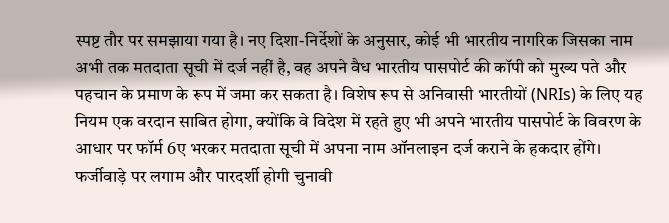स्पष्ट तौर पर समझाया गया है। नए दिशा-निर्देशों के अनुसार, कोई भी भारतीय नागरिक जिसका नाम अभी तक मतदाता सूची में दर्ज नहीं है, वह अपने वैध भारतीय पासपोर्ट की कॉपी को मुख्य पते और पहचान के प्रमाण के रूप में जमा कर सकता है। विशेष रूप से अनिवासी भारतीयों (NRIs) के लिए यह नियम एक वरदान साबित होगा, क्योंकि वे विदेश में रहते हुए भी अपने भारतीय पासपोर्ट के विवरण के आधार पर फॉर्म 6ए भरकर मतदाता सूची में अपना नाम ऑनलाइन दर्ज कराने के हकदार होंगे।
फर्जीवाड़े पर लगाम और पारदर्शी होगी चुनावी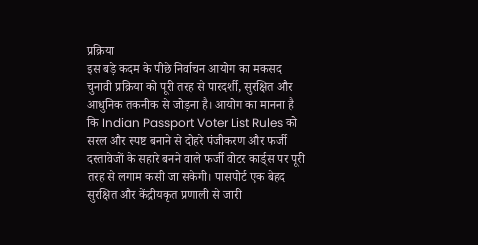प्रक्रिया
इस बड़े कदम के पीछे निर्वाचन आयोग का मकसद चुनावी प्रक्रिया को पूरी तरह से पारदर्शी, सुरक्षित और आधुनिक तकनीक से जोड़ना है। आयोग का मानना है कि Indian Passport Voter List Rules को सरल और स्पष्ट बनाने से दोहरे पंजीकरण और फर्जी दस्तावेजों के सहारे बनने वाले फर्जी वोटर कार्ड्स पर पूरी तरह से लगाम कसी जा सकेगी। पासपोर्ट एक बेहद सुरक्षित और केंद्रीयकृत प्रणाली से जारी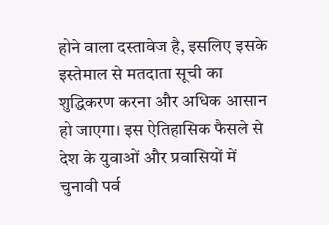होने वाला दस्तावेज है, इसलिए इसके इस्तेमाल से मतदाता सूची का शुद्धिकरण करना और अधिक आसान हो जाएगा। इस ऐतिहासिक फैसले से देश के युवाओं और प्रवासियों में चुनावी पर्व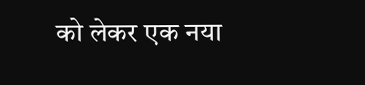को लेकर एक नया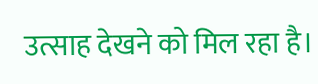उत्साह देखने को मिल रहा है।